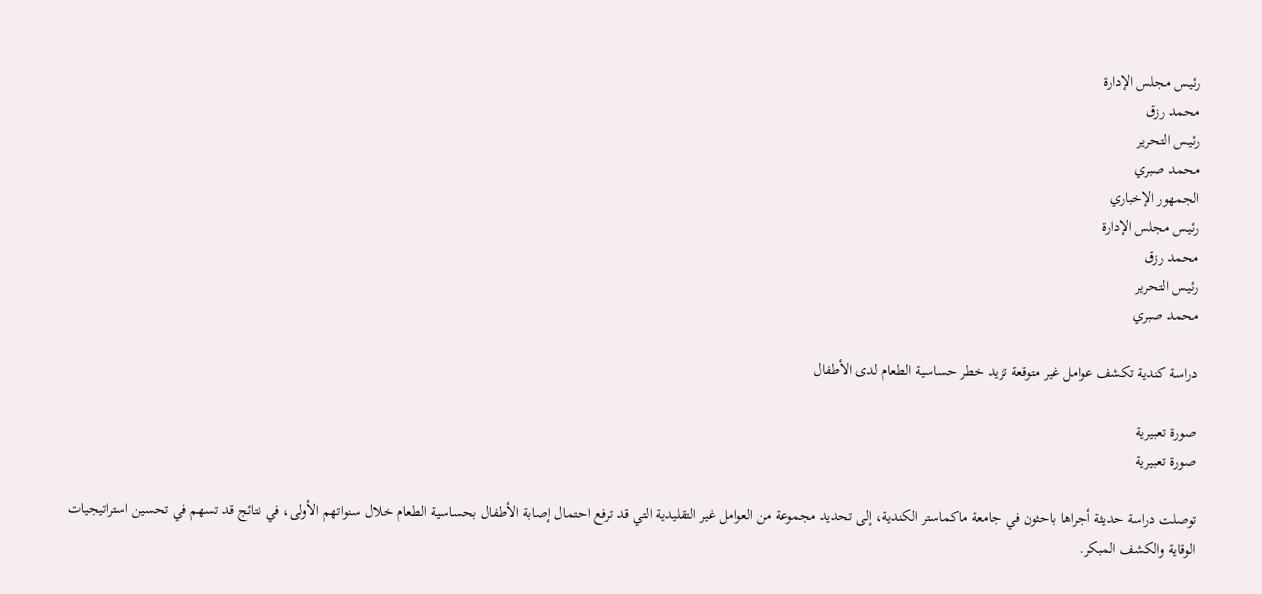رئيـس مجلس الإدارة
محمد رزق
رئيـس التحرير
محمد صبري
الجمهور الإخباري
رئيـس مجلس الإدارة
محمد رزق
رئيـس التحرير
محمد صبري

دراسة كندية تكشف عوامل غير متوقعة تزيد خطر حساسية الطعام لدى الأطفال

صورة تعبيرية
صورة تعبيرية

توصلت دراسة حديثة أجراها باحثون في جامعة ماكماستر الكندية، إلى تحديد مجموعة من العوامل غير التقليدية التي قد ترفع احتمال إصابة الأطفال بحساسية الطعام خلال سنواتهم الأولى، في نتائج قد تسهم في تحسين استراتيجيات الوقاية والكشف المبكر.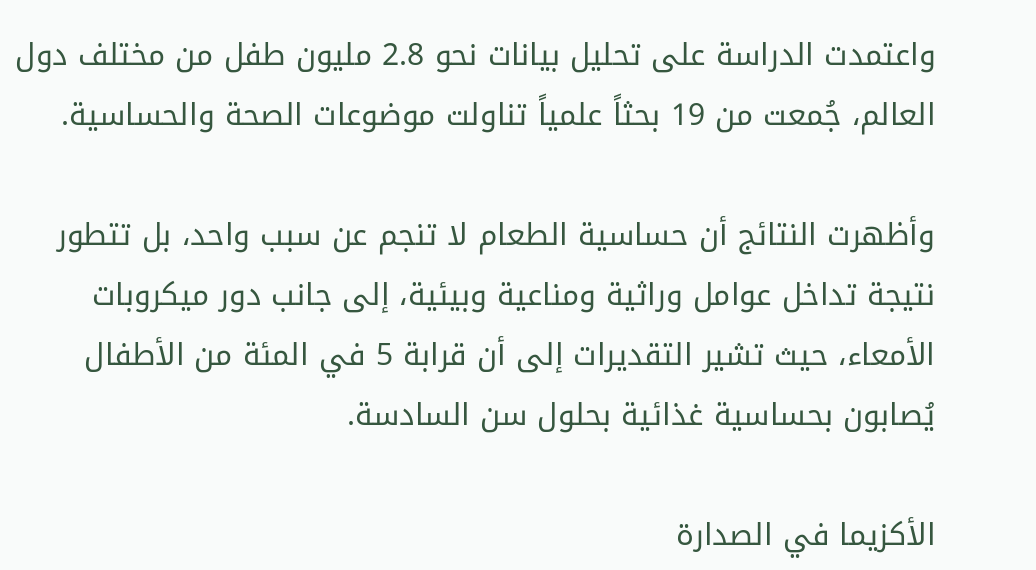واعتمدت الدراسة على تحليل بيانات نحو 2.8 مليون طفل من مختلف دول العالم، جُمعت من 19 بحثاً علمياً تناولت موضوعات الصحة والحساسية.

وأظهرت النتائج أن حساسية الطعام لا تنجم عن سبب واحد، بل تتطور نتيجة تداخل عوامل وراثية ومناعية وبيئية، إلى جانب دور ميكروبات الأمعاء، حيث تشير التقديرات إلى أن قرابة 5 في المئة من الأطفال يُصابون بحساسية غذائية بحلول سن السادسة.

الأكزيما في الصدارة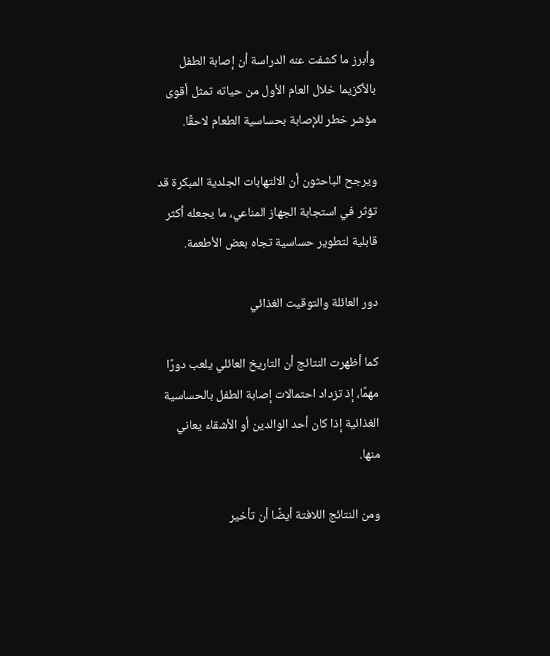وأبرز ما كشفت عنه الدراسة أن إصابة الطفل بالأكزيما خلال العام الأول من حياته تمثل أقوى مؤشر خطر للإصابة بحساسية الطعام لاحقًا.

ويرجح الباحثون أن الالتهابات الجلدية المبكرة قد تؤثر في استجابة الجهاز المناعي، ما يجعله أكثر قابلية لتطوير حساسية تجاه بعض الأطعمة.

دور العائلة والتوقيت الغذائي

كما أظهرت النتائج أن التاريخ العائلي يلعب دورًا مهمًا، إذ تزداد احتمالات إصابة الطفل بالحساسية الغذائية إذا كان أحد الوالدين أو الأشقاء يعاني منها.

ومن النتائج اللافتة أيضًا أن تأخير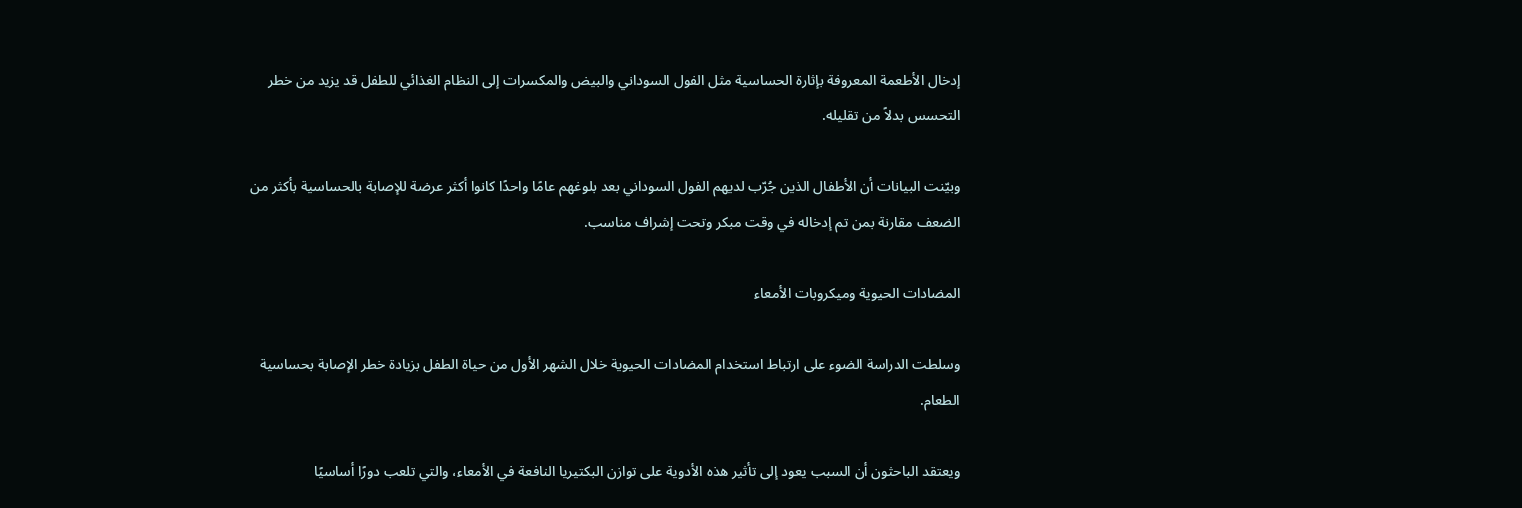إدخال الأطعمة المعروفة بإثارة الحساسية مثل الفول السوداني والبيض والمكسرات إلى النظام الغذائي للطفل قد يزيد من خطر التحسس بدلاً من تقليله.

وبيّنت البيانات أن الأطفال الذين جُرّب لديهم الفول السوداني بعد بلوغهم عامًا واحدًا كانوا أكثر عرضة للإصابة بالحساسية بأكثر من الضعف مقارنة بمن تم إدخاله في وقت مبكر وتحت إشراف مناسب.

المضادات الحيوية وميكروبات الأمعاء

وسلطت الدراسة الضوء على ارتباط استخدام المضادات الحيوية خلال الشهر الأول من حياة الطفل بزيادة خطر الإصابة بحساسية الطعام.

ويعتقد الباحثون أن السبب يعود إلى تأثير هذه الأدوية على توازن البكتيريا النافعة في الأمعاء، والتي تلعب دورًا أساسيًا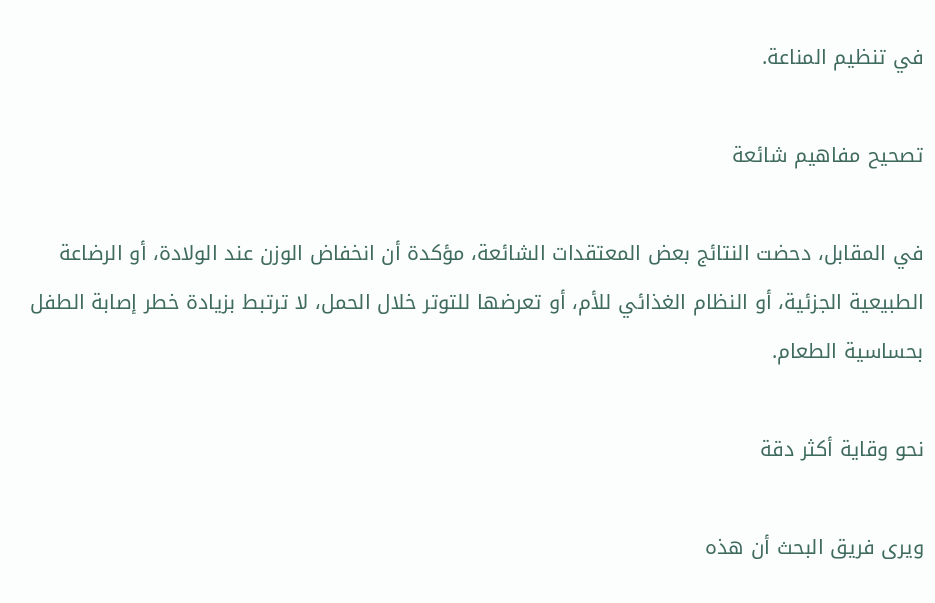في تنظيم المناعة.

تصحيح مفاهيم شائعة

في المقابل، دحضت النتائج بعض المعتقدات الشائعة، مؤكدة أن انخفاض الوزن عند الولادة، أو الرضاعة الطبيعية الجزئية، أو النظام الغذائي للأم، أو تعرضها للتوتر خلال الحمل، لا ترتبط بزيادة خطر إصابة الطفل بحساسية الطعام.

نحو وقاية أكثر دقة

ويرى فريق البحث أن هذه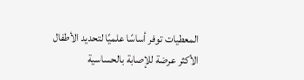المعطيات توفر أساسًا علميًا لتحديد الأطفال الأكثر عرضة للإصابة بالحساسية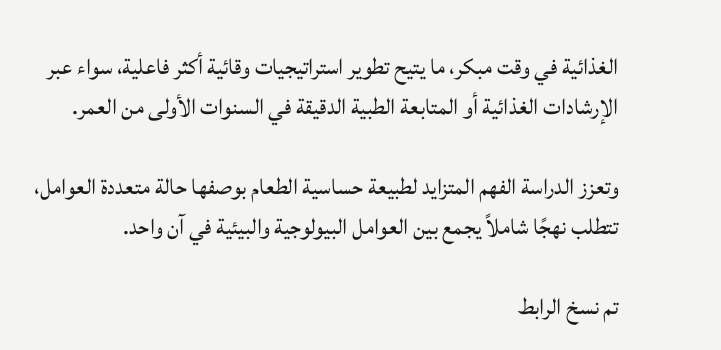الغذائية في وقت مبكر، ما يتيح تطوير استراتيجيات وقائية أكثر فاعلية، سواء عبر الإرشادات الغذائية أو المتابعة الطبية الدقيقة في السنوات الأولى من العمر.

وتعزز الدراسة الفهم المتزايد لطبيعة حساسية الطعام بوصفها حالة متعددة العوامل، تتطلب نهجًا شاملاً يجمع بين العوامل البيولوجية والبيئية في آن واحد.

تم نسخ الرابط